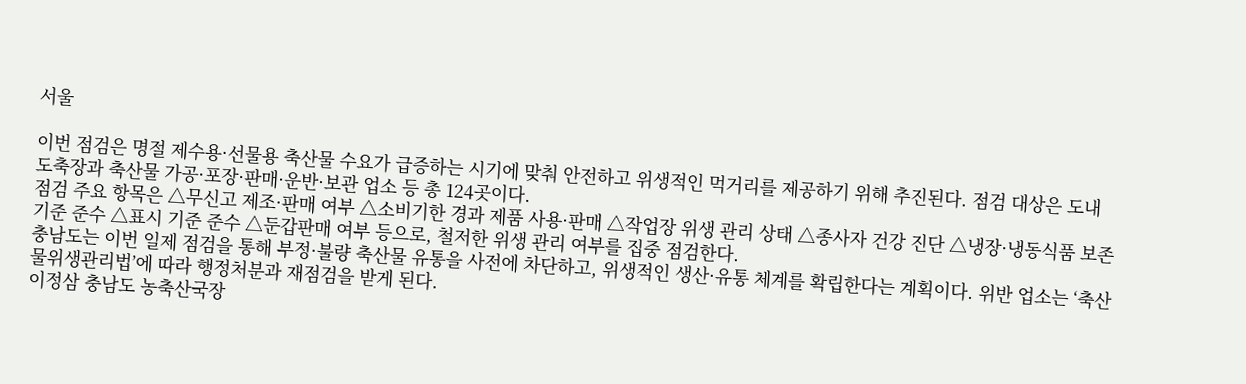서울

이번 점검은 명절 제수용·선물용 축산물 수요가 급증하는 시기에 맞춰 안전하고 위생적인 먹거리를 제공하기 위해 추진된다. 점검 대상은 도내 도축장과 축산물 가공·포장·판매·운반·보관 업소 등 총 124곳이다.
점검 주요 항목은 △무신고 제조·판매 여부 △소비기한 경과 제품 사용·판매 △작업장 위생 관리 상태 △종사자 건강 진단 △냉장·냉동식품 보존 기준 준수 △표시 기준 준수 △둔갑판매 여부 등으로, 철저한 위생 관리 여부를 집중 점검한다.
충남도는 이번 일제 점검을 통해 부정·불량 축산물 유통을 사전에 차단하고, 위생적인 생산·유통 체계를 확립한다는 계획이다. 위반 업소는 ‘축산물위생관리법’에 따라 행정처분과 재점검을 받게 된다.
이정삼 충남도 농축산국장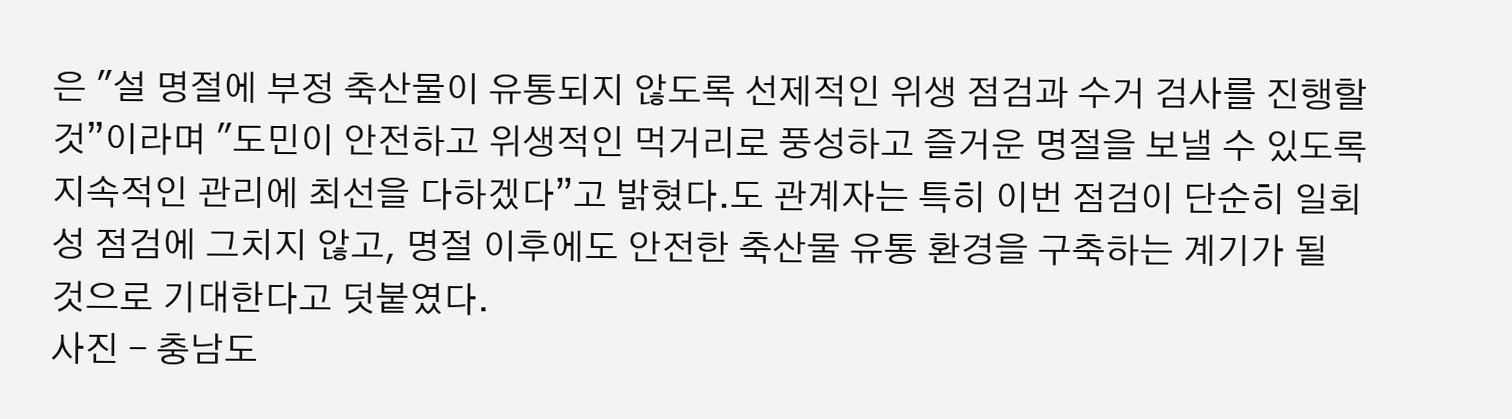은 "설 명절에 부정 축산물이 유통되지 않도록 선제적인 위생 점검과 수거 검사를 진행할 것”이라며 "도민이 안전하고 위생적인 먹거리로 풍성하고 즐거운 명절을 보낼 수 있도록 지속적인 관리에 최선을 다하겠다”고 밝혔다.도 관계자는 특히 이번 점검이 단순히 일회성 점검에 그치지 않고, 명절 이후에도 안전한 축산물 유통 환경을 구축하는 계기가 될 것으로 기대한다고 덧붙였다.
사진 - 충남도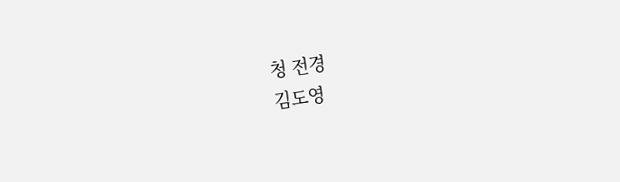청 전경
김도영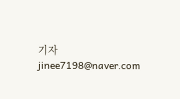기자 jinee7198@naver.com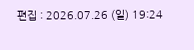편집 : 2026.07.26 (일) 19:24